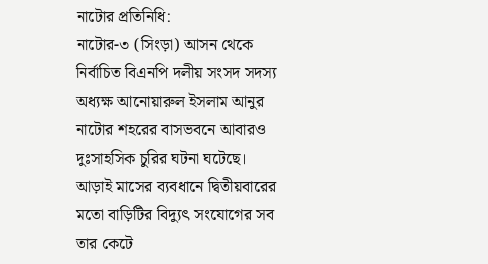নাটোর প্রতিনিধি:
নাটোর-৩ (সিংড়া) আসন থেকে নির্বাচিত বিএনপি দলীয় সংসদ সদস্য অধ্যক্ষ আনোয়ারুল ইসলাম আনুর নাটোর শহরের বাসভবনে আবারও দুঃসাহসিক চুরির ঘটনা ঘটেছে। আড়াই মাসের ব্যবধানে দ্বিতীয়বারের মতো বাড়িটির বিদ্যুৎ সংযোগের সব তার কেটে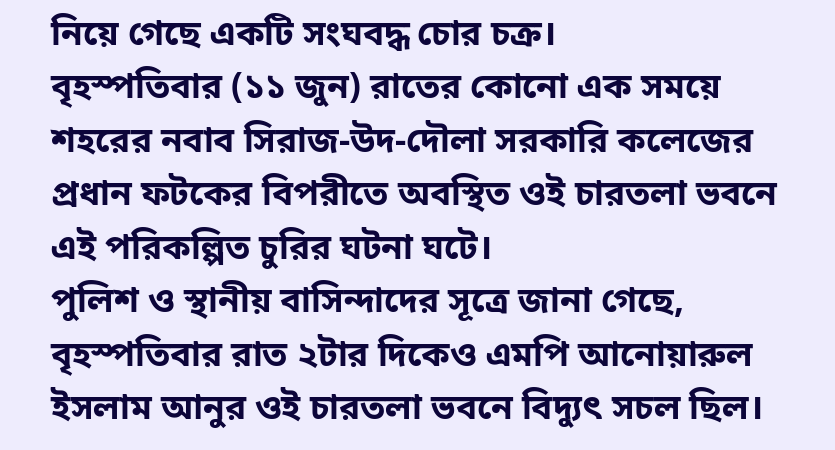নিয়ে গেছে একটি সংঘবদ্ধ চোর চক্র।
বৃহস্পতিবার (১১ জুন) রাতের কোনো এক সময়ে শহরের নবাব সিরাজ-উদ-দৌলা সরকারি কলেজের প্রধান ফটকের বিপরীতে অবস্থিত ওই চারতলা ভবনে এই পরিকল্পিত চুরির ঘটনা ঘটে।
পুলিশ ও স্থানীয় বাসিন্দাদের সূত্রে জানা গেছে, বৃহস্পতিবার রাত ২টার দিকেও এমপি আনোয়ারুল ইসলাম আনুর ওই চারতলা ভবনে বিদ্যুৎ সচল ছিল।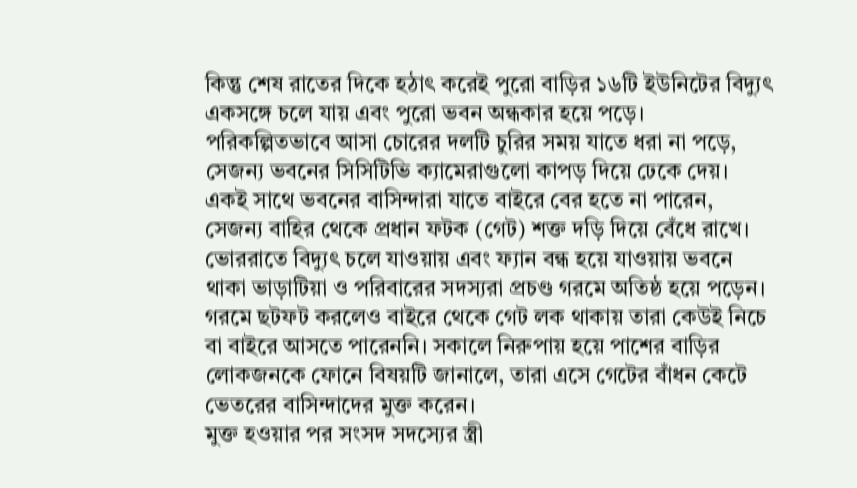কিন্তু শেষ রাতের দিকে হঠাৎ করেই পুরো বাড়ির ১৬টি ইউনিটের বিদ্যুৎ একসঙ্গে চলে যায় এবং পুরো ভবন অন্ধকার হয়ে পড়ে।
পরিকল্পিতভাবে আসা চোরের দলটি চুরির সময় যাতে ধরা না পড়ে, সেজন্য ভবনের সিসিটিভি ক্যামেরাগুলো কাপড় দিয়ে ঢেকে দেয়। একই সাথে ভবনের বাসিন্দারা যাতে বাইরে বের হতে না পারেন, সেজন্য বাহির থেকে প্রধান ফটক (গেট) শক্ত দড়ি দিয়ে বেঁধে রাখে।
ভোররাতে বিদ্যুৎ চলে যাওয়ায় এবং ফ্যান বন্ধ হয়ে যাওয়ায় ভবনে থাকা ভাড়াটিয়া ও পরিবারের সদস্যরা প্রচণ্ড গরমে অতিষ্ঠ হয়ে পড়েন। গরমে ছটফট করলেও বাইরে থেকে গেট লক থাকায় তারা কেউই নিচে বা বাইরে আসতে পারেননি। সকালে নিরুপায় হয়ে পাশের বাড়ির লোকজনকে ফোনে বিষয়টি জানালে, তারা এসে গেটের বাঁধন কেটে ভেতরের বাসিন্দাদের মুক্ত করেন।
মুক্ত হওয়ার পর সংসদ সদস্যের স্ত্রী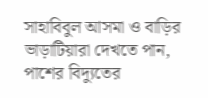সাহাবিবুল আসমা ও বাড়ির ভাড়াটিয়ারা দেখতে পান, পাশের বিদ্যুতের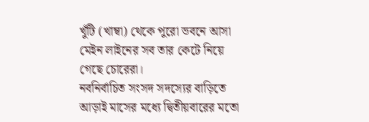খুঁটি (খাম্বা) থেকে পুরো ভবনে আসা মেইন লাইনের সব তার কেটে নিয়ে গেছে চোরেরা।
নবনির্বাচিত সংসদ সদস্যের বাড়িতে আড়াই মাসের মধ্যে দ্বিতীয়বারের মতো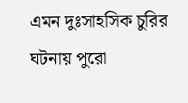এমন দুঃসাহসিক চুরির ঘটনায় পুরো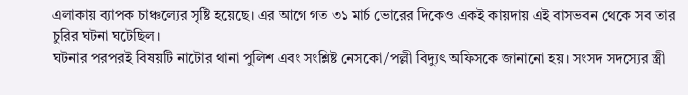এলাকায় ব্যাপক চাঞ্চল্যের সৃষ্টি হয়েছে। এর আগে গত ৩১ মার্চ ভোরের দিকেও একই কায়দায় এই বাসভবন থেকে সব তার চুরির ঘটনা ঘটেছিল।
ঘটনার পরপরই বিষয়টি নাটোর থানা পুলিশ এবং সংশ্লিষ্ট নেসকো/পল্লী বিদ্যুৎ অফিসকে জানানো হয়। সংসদ সদস্যের স্ত্রী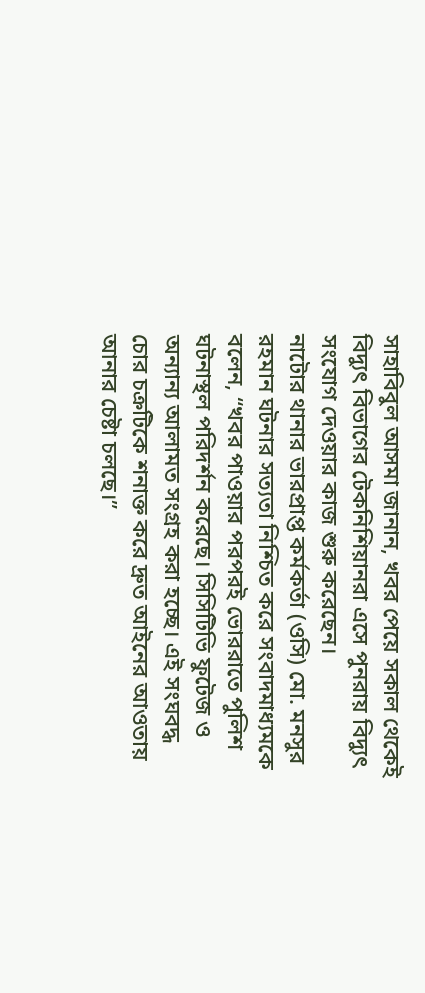সাহাবিবুল আসমা জানান, খবর পেয়ে সকাল থেকেই বিদ্যুৎ বিভাগের টেকনিশিয়ানরা এসে পুনরায় বিদ্যুৎ সংযোগ দেওয়ার কাজ শুরু করেছেন।
নাটোর থানার ভারপ্রাপ্ত কর্মকর্তা (ওসি) মো. মনসুর রহমান ঘটনার সত্যতা নিশ্চিত করে সংবাদমাধ্যমকে বলেন, “খবর পাওয়ার পরপরই ভোররাতে পুলিশ ঘটনাস্থল পরিদর্শন করেছে। সিসিটিভি ফুটেজ ও অন্যান্য আলামত সংগ্রহ করা হচ্ছে। এই সংঘবদ্ধ চোর চক্রটিকে শনাক্ত করে দ্রুত আইনের আওতায় আনার চেষ্টা চলছে।”